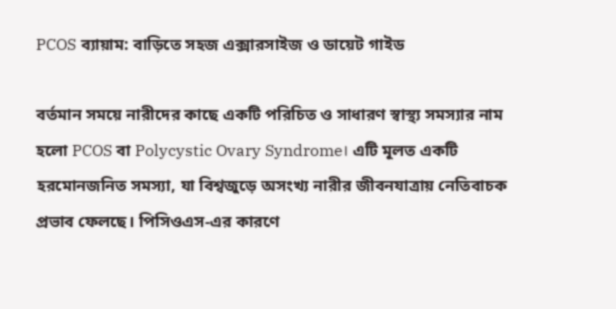PCOS ব্যায়াম: বাড়িতে সহজ এক্সারসাইজ ও ডায়েট গাইড

বর্তমান সময়ে নারীদের কাছে একটি পরিচিত ও সাধারণ স্বাস্থ্য সমস্যার নাম হলো PCOS বা Polycystic Ovary Syndrome। এটি মূলত একটি হরমোনজনিত সমস্যা, যা বিশ্বজুড়ে অসংখ্য নারীর জীবনযাত্রায় নেতিবাচক প্রভাব ফেলছে। পিসিওএস-এর কারণে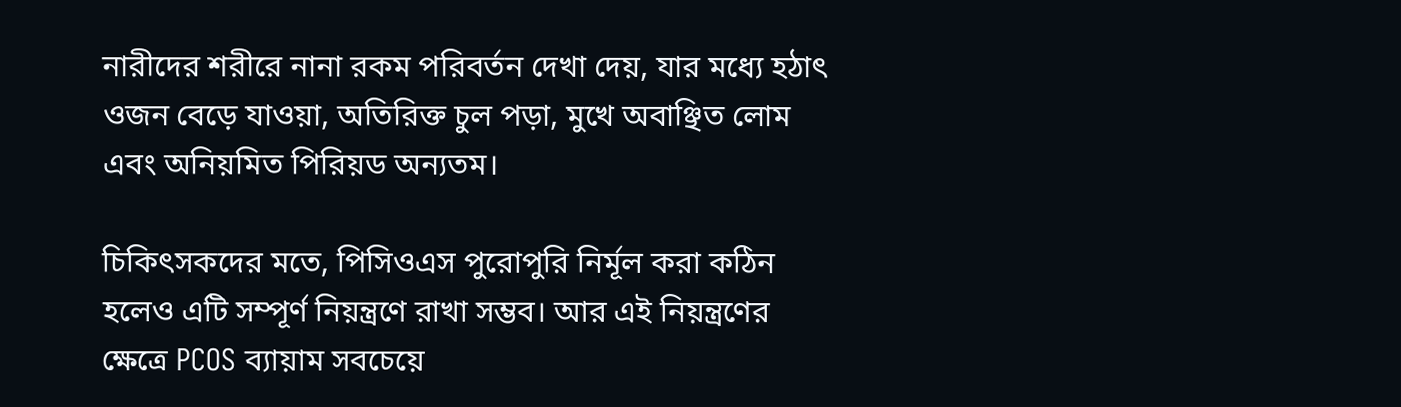নারীদের শরীরে নানা রকম পরিবর্তন দেখা দেয়, যার মধ্যে হঠাৎ ওজন বেড়ে যাওয়া, অতিরিক্ত চুল পড়া, মুখে অবাঞ্ছিত লোম এবং অনিয়মিত পিরিয়ড অন্যতম।

চিকিৎসকদের মতে, পিসিওএস পুরোপুরি নির্মূল করা কঠিন হলেও এটি সম্পূর্ণ নিয়ন্ত্রণে রাখা সম্ভব। আর এই নিয়ন্ত্রণের ক্ষেত্রে PCOS ব্যায়াম সবচেয়ে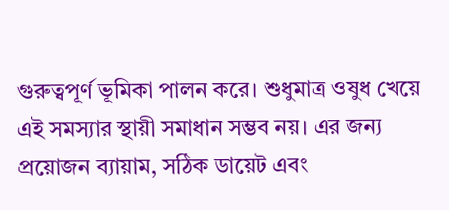গুরুত্বপূর্ণ ভূমিকা পালন করে। শুধুমাত্র ওষুধ খেয়ে এই সমস্যার স্থায়ী সমাধান সম্ভব নয়। এর জন্য প্রয়োজন ব্যায়াম, সঠিক ডায়েট এবং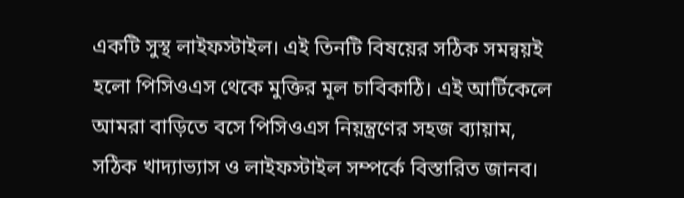একটি সুস্থ লাইফস্টাইল। এই তিনটি বিষয়ের সঠিক সমন্বয়ই হলো পিসিওএস থেকে মুক্তির মূল চাবিকাঠি। এই আর্টিকেলে আমরা বাড়িতে বসে পিসিওএস নিয়ন্ত্রণের সহজ ব্যায়াম, সঠিক খাদ্যাভ্যাস ও লাইফস্টাইল সম্পর্কে বিস্তারিত জানব।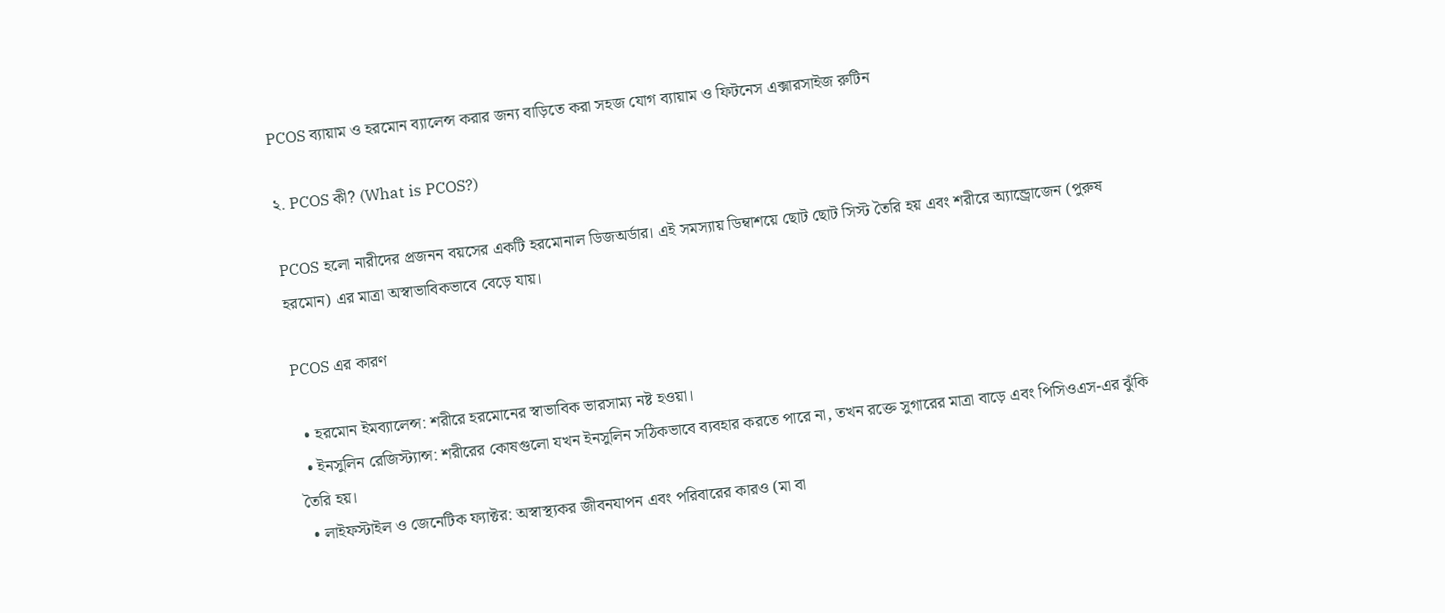PCOS ব্যায়াম ও হরমোন ব্যালেন্স করার জন্য বাড়িতে করা সহজ যোগ ব্যায়াম ও ফিটনেস এক্সারসাইজ রুটিন

২. PCOS কী? (What is PCOS?)

PCOS হলো নারীদের প্রজনন বয়সের একটি হরমোনাল ডিজঅর্ডার। এই সমস্যায় ডিম্বাশয়ে ছোট ছোট সিস্ট তৈরি হয় এবং শরীরে অ্যান্ড্রোজেন (পুরুষ হরমোন) এর মাত্রা অস্বাভাবিকভাবে বেড়ে যায়।

PCOS এর কারণ

  • হরমোন ইমব্যালেন্স: শরীরে হরমোনের স্বাভাবিক ভারসাম্য নষ্ট হওয়া।
  • ইনসুলিন রেজিস্ট্যান্স: শরীরের কোষগুলো যখন ইনসুলিন সঠিকভাবে ব্যবহার করতে পারে না, তখন রক্তে সুগারের মাত্রা বাড়ে এবং পিসিওএস-এর ঝুঁকি তৈরি হয়।
  • লাইফস্টাইল ও জেনেটিক ফ্যাক্টর: অস্বাস্থ্যকর জীবনযাপন এবং পরিবারের কারও (মা বা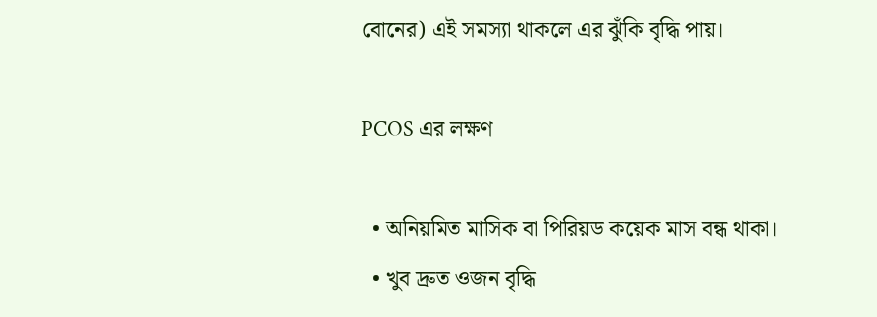বোনের) এই সমস্যা থাকলে এর ঝুঁকি বৃদ্ধি পায়।

PCOS এর লক্ষণ

  • অনিয়মিত মাসিক বা পিরিয়ড কয়েক মাস বন্ধ থাকা।
  • খুব দ্রুত ওজন বৃদ্ধি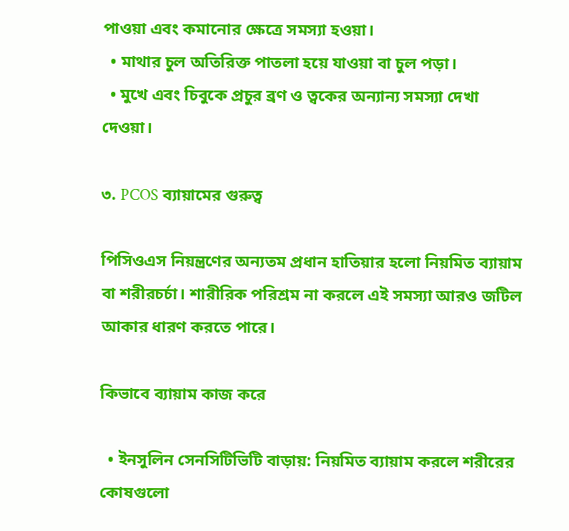পাওয়া এবং কমানোর ক্ষেত্রে সমস্যা হওয়া।
  • মাথার চুল অতিরিক্ত পাতলা হয়ে যাওয়া বা চুল পড়া।
  • মুখে এবং চিবুকে প্রচুর ব্রণ ও ত্বকের অন্যান্য সমস্যা দেখা দেওয়া।

৩. PCOS ব্যায়ামের গুরুত্ব

পিসিওএস নিয়ন্ত্রণের অন্যতম প্রধান হাতিয়ার হলো নিয়মিত ব্যায়াম বা শরীরচর্চা। শারীরিক পরিশ্রম না করলে এই সমস্যা আরও জটিল আকার ধারণ করতে পারে।

কিভাবে ব্যায়াম কাজ করে

  • ইনসুলিন সেনসিটিভিটি বাড়ায়: নিয়মিত ব্যায়াম করলে শরীরের কোষগুলো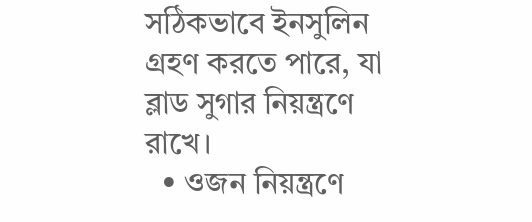সঠিকভাবে ইনসুলিন গ্রহণ করতে পারে, যা ব্লাড সুগার নিয়ন্ত্রণে রাখে।
  • ওজন নিয়ন্ত্রণে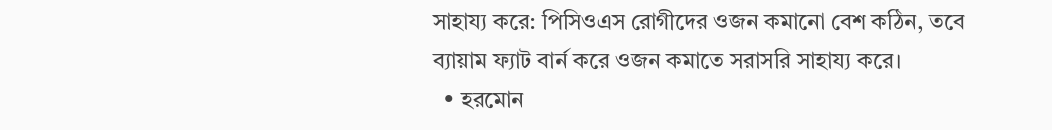সাহায্য করে: পিসিওএস রোগীদের ওজন কমানো বেশ কঠিন, তবে ব্যায়াম ফ্যাট বার্ন করে ওজন কমাতে সরাসরি সাহায্য করে।
  • হরমোন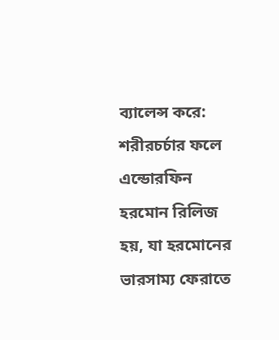ব্যালেন্স করে: শরীরচর্চার ফলে এন্ডোরফিন হরমোন রিলিজ হয়, যা হরমোনের ভারসাম্য ফেরাতে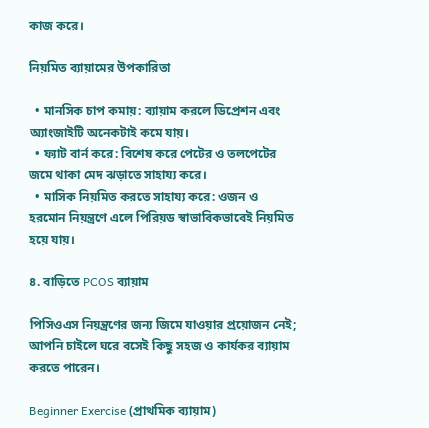কাজ করে।

নিয়মিত ব্যায়ামের উপকারিতা

  • মানসিক চাপ কমায়: ব্যায়াম করলে ডিপ্রেশন এবং অ্যাংজাইটি অনেকটাই কমে যায়।
  • ফ্যাট বার্ন করে: বিশেষ করে পেটের ও তলপেটের জমে থাকা মেদ ঝড়াতে সাহায্য করে।
  • মাসিক নিয়মিত করতে সাহায্য করে: ওজন ও হরমোন নিয়ন্ত্রণে এলে পিরিয়ড স্বাভাবিকভাবেই নিয়মিত হয়ে যায়।

৪. বাড়িতে PCOS ব্যায়াম

পিসিওএস নিয়ন্ত্রণের জন্য জিমে যাওয়ার প্রয়োজন নেই; আপনি চাইলে ঘরে বসেই কিছু সহজ ও কার্যকর ব্যায়াম করতে পারেন।

Beginner Exercise (প্রাথমিক ব্যায়াম)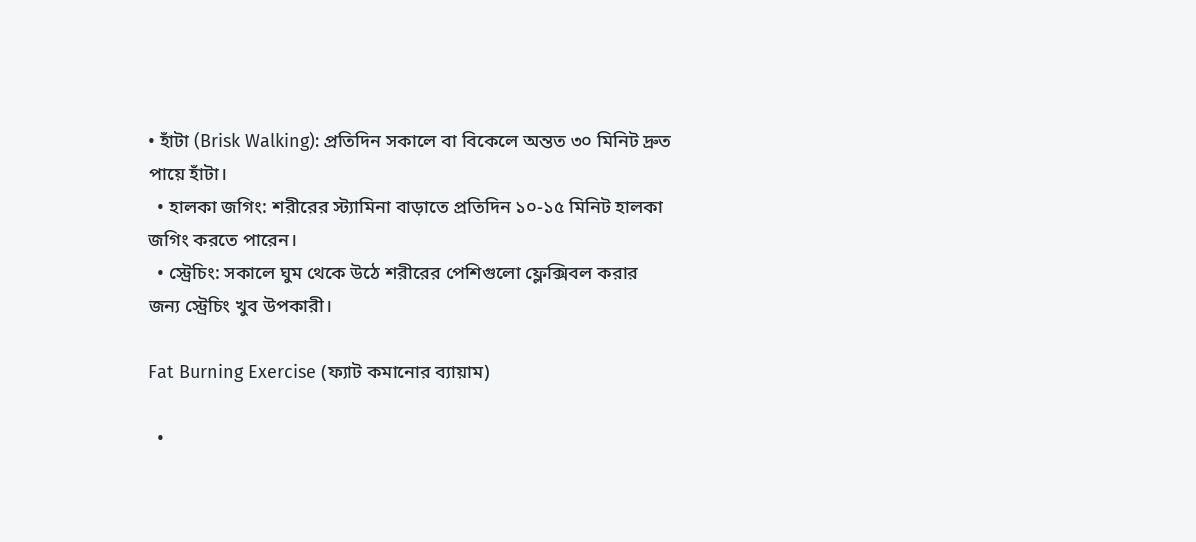• হাঁটা (Brisk Walking): প্রতিদিন সকালে বা বিকেলে অন্তত ৩০ মিনিট দ্রুত পায়ে হাঁটা।
  • হালকা জগিং: শরীরের স্ট্যামিনা বাড়াতে প্রতিদিন ১০-১৫ মিনিট হালকা জগিং করতে পারেন।
  • স্ট্রেচিং: সকালে ঘুম থেকে উঠে শরীরের পেশিগুলো ফ্লেক্সিবল করার জন্য স্ট্রেচিং খুব উপকারী।

Fat Burning Exercise (ফ্যাট কমানোর ব্যায়াম)

  •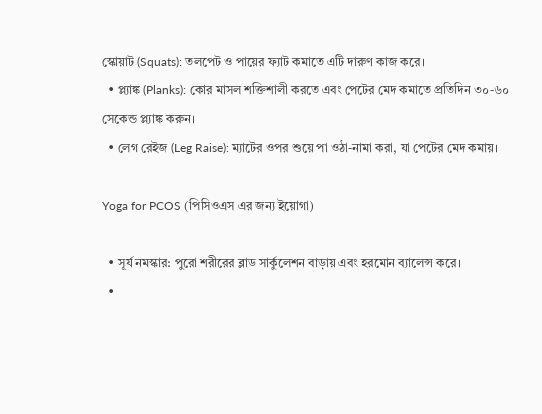স্কোয়াট (Squats): তলপেট ও পায়ের ফ্যাট কমাতে এটি দারুণ কাজ করে।
  • প্ল্যাঙ্ক (Planks): কোর মাসল শক্তিশালী করতে এবং পেটের মেদ কমাতে প্রতিদিন ৩০-৬০ সেকেন্ড প্ল্যাঙ্ক করুন।
  • লেগ রেইজ (Leg Raise): ম্যাটের ওপর শুয়ে পা ওঠা-নামা করা, যা পেটের মেদ কমায়।

Yoga for PCOS (পিসিওএস এর জন্য ইয়োগা)

  • সূর্য নমস্কার: পুরো শরীরের ব্লাড সার্কুলেশন বাড়ায় এবং হরমোন ব্যালেন্স করে।
  •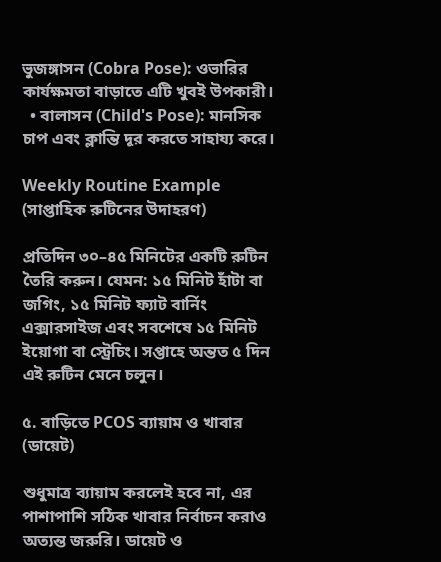ভুজঙ্গাসন (Cobra Pose): ওভারির কার্যক্ষমতা বাড়াতে এটি খুবই উপকারী।
  • বালাসন (Child's Pose): মানসিক চাপ এবং ক্লান্তি দূর করতে সাহায্য করে।

Weekly Routine Example (সাপ্তাহিক রুটিনের উদাহরণ)

প্রতিদিন ৩০–৪৫ মিনিটের একটি রুটিন তৈরি করুন। যেমন: ১৫ মিনিট হাঁটা বা জগিং, ১৫ মিনিট ফ্যাট বার্নিং এক্সারসাইজ এবং সবশেষে ১৫ মিনিট ইয়োগা বা স্ট্রেচিং। সপ্তাহে অন্তত ৫ দিন এই রুটিন মেনে চলুন।

৫. বাড়িতে PCOS ব্যায়াম ও খাবার (ডায়েট)

শুধুমাত্র ব্যায়াম করলেই হবে না, এর পাশাপাশি সঠিক খাবার নির্বাচন করাও অত্যন্ত জরুরি। ডায়েট ও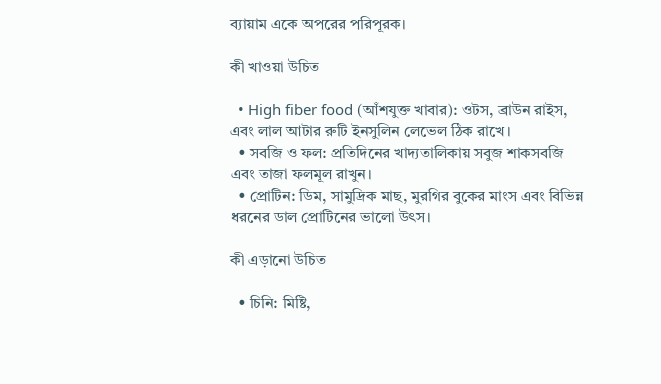ব্যায়াম একে অপরের পরিপূরক।

কী খাওয়া উচিত

  • High fiber food (আঁশযুক্ত খাবার): ওটস, ব্রাউন রাইস, এবং লাল আটার রুটি ইনসুলিন লেভেল ঠিক রাখে।
  • সবজি ও ফল: প্রতিদিনের খাদ্যতালিকায় সবুজ শাকসবজি এবং তাজা ফলমূল রাখুন।
  • প্রোটিন: ডিম, সামুদ্রিক মাছ, মুরগির বুকের মাংস এবং বিভিন্ন ধরনের ডাল প্রোটিনের ভালো উৎস।

কী এড়ানো উচিত

  • চিনি: মিষ্টি,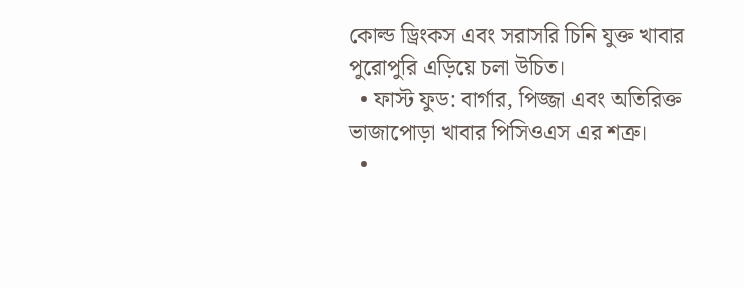কোল্ড ড্রিংকস এবং সরাসরি চিনি যুক্ত খাবার পুরোপুরি এড়িয়ে চলা উচিত।
  • ফাস্ট ফুড: বার্গার, পিজ্জা এবং অতিরিক্ত ভাজাপোড়া খাবার পিসিওএস এর শত্রু।
  •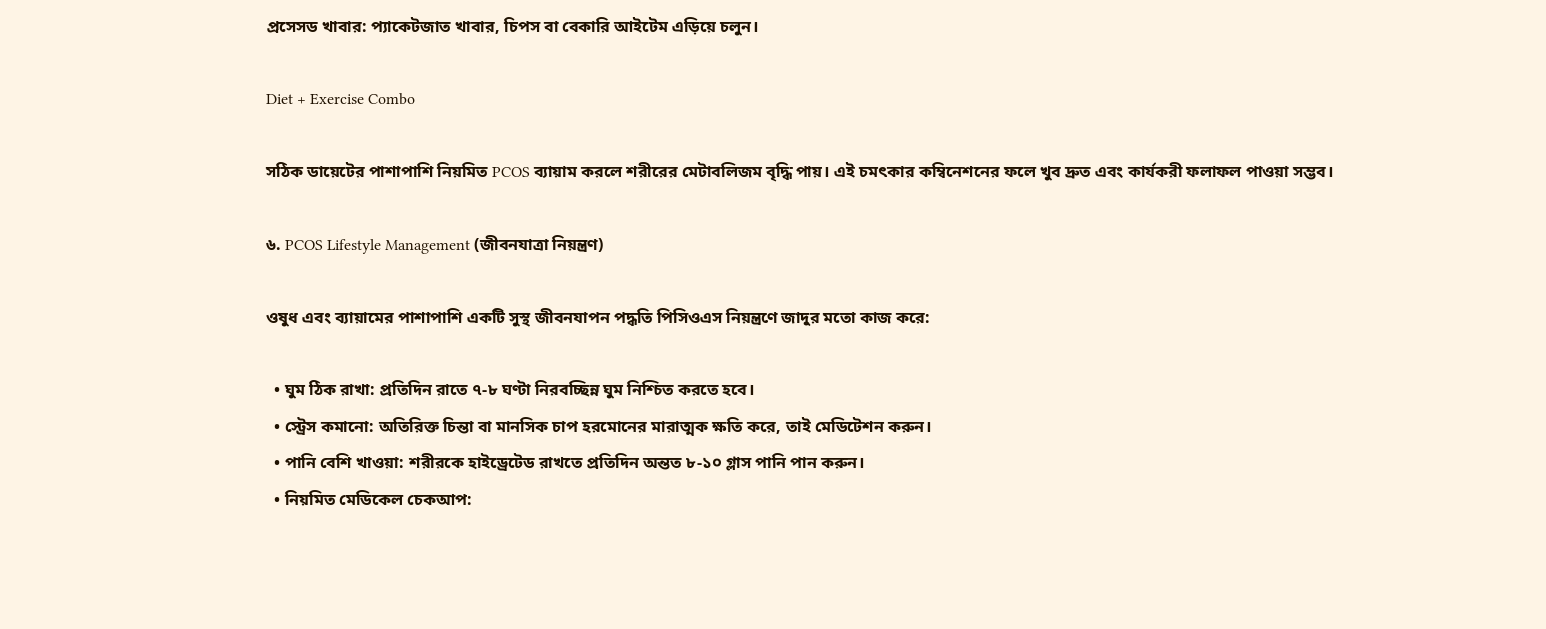প্রসেসড খাবার: প্যাকেটজাত খাবার, চিপস বা বেকারি আইটেম এড়িয়ে চলুন।

Diet + Exercise Combo

সঠিক ডায়েটের পাশাপাশি নিয়মিত PCOS ব্যায়াম করলে শরীরের মেটাবলিজম বৃদ্ধি পায়। এই চমৎকার কম্বিনেশনের ফলে খুব দ্রুত এবং কার্যকরী ফলাফল পাওয়া সম্ভব।

৬. PCOS Lifestyle Management (জীবনযাত্রা নিয়ন্ত্রণ)

ওষুধ এবং ব্যায়ামের পাশাপাশি একটি সুস্থ জীবনযাপন পদ্ধতি পিসিওএস নিয়ন্ত্রণে জাদুর মতো কাজ করে:

  • ঘুম ঠিক রাখা: প্রতিদিন রাতে ৭-৮ ঘণ্টা নিরবচ্ছিন্ন ঘুম নিশ্চিত করতে হবে।
  • স্ট্রেস কমানো: অতিরিক্ত চিন্তা বা মানসিক চাপ হরমোনের মারাত্মক ক্ষতি করে, তাই মেডিটেশন করুন।
  • পানি বেশি খাওয়া: শরীরকে হাইড্রেটেড রাখতে প্রতিদিন অন্তত ৮-১০ গ্লাস পানি পান করুন।
  • নিয়মিত মেডিকেল চেকআপ: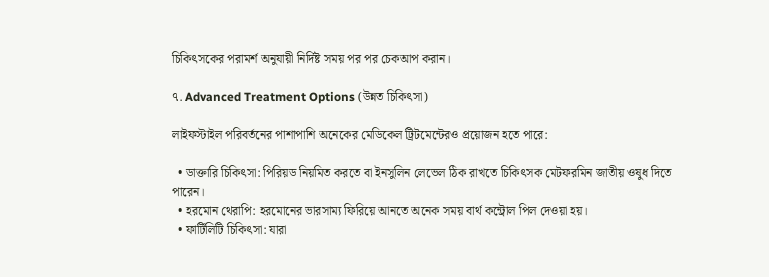চিকিৎসকের পরামর্শ অনুযায়ী নির্দিষ্ট সময় পর পর চেকআপ করান।

৭. Advanced Treatment Options (উন্নত চিকিৎসা)

লাইফস্টাইল পরিবর্তনের পাশাপাশি অনেকের মেডিকেল ট্রিটমেন্টেরও প্রয়োজন হতে পারে:

  • ডাক্তারি চিকিৎসা: পিরিয়ড নিয়মিত করতে বা ইনসুলিন লেভেল ঠিক রাখতে চিকিৎসক মেটফরমিন জাতীয় ওষুধ দিতে পারেন।
  • হরমোন থেরাপি: হরমোনের ভারসাম্য ফিরিয়ে আনতে অনেক সময় বার্থ কন্ট্রোল পিল দেওয়া হয়।
  • ফার্টিলিটি চিকিৎসা: যারা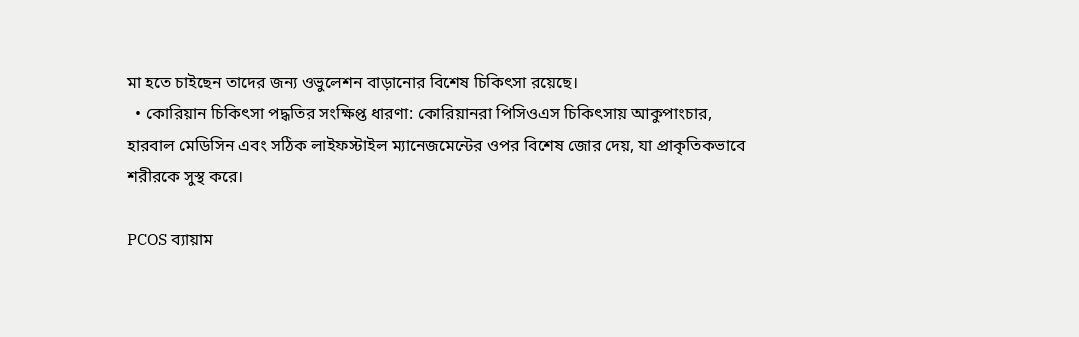মা হতে চাইছেন তাদের জন্য ওভুলেশন বাড়ানোর বিশেষ চিকিৎসা রয়েছে।
  • কোরিয়ান চিকিৎসা পদ্ধতির সংক্ষিপ্ত ধারণা: কোরিয়ানরা পিসিওএস চিকিৎসায় আকুপাংচার, হারবাল মেডিসিন এবং সঠিক লাইফস্টাইল ম্যানেজমেন্টের ওপর বিশেষ জোর দেয়, যা প্রাকৃতিকভাবে শরীরকে সুস্থ করে।

PCOS ব্যায়াম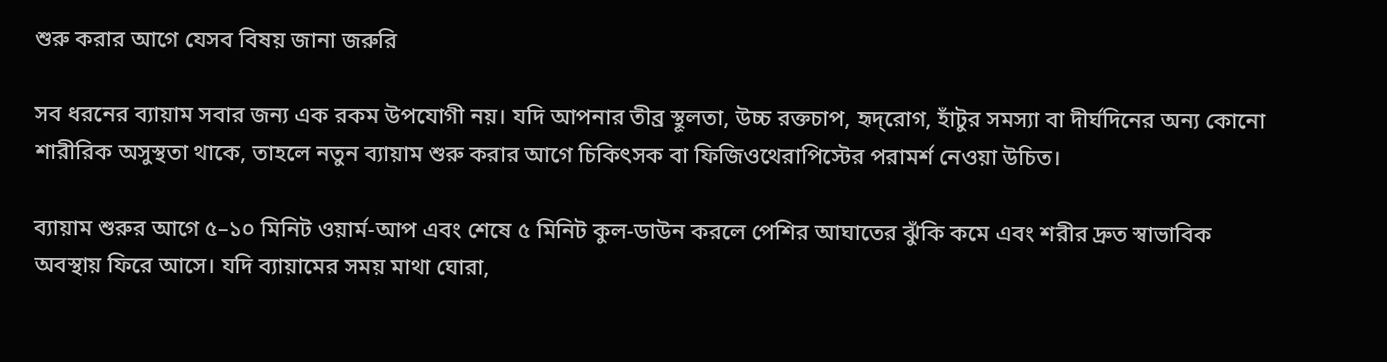শুরু করার আগে যেসব বিষয় জানা জরুরি

সব ধরনের ব্যায়াম সবার জন্য এক রকম উপযোগী নয়। যদি আপনার তীব্র স্থূলতা, উচ্চ রক্তচাপ, হৃদ্‌রোগ, হাঁটুর সমস্যা বা দীর্ঘদিনের অন্য কোনো শারীরিক অসুস্থতা থাকে, তাহলে নতুন ব্যায়াম শুরু করার আগে চিকিৎসক বা ফিজিওথেরাপিস্টের পরামর্শ নেওয়া উচিত।

ব্যায়াম শুরুর আগে ৫–১০ মিনিট ওয়ার্ম-আপ এবং শেষে ৫ মিনিট কুল-ডাউন করলে পেশির আঘাতের ঝুঁকি কমে এবং শরীর দ্রুত স্বাভাবিক অবস্থায় ফিরে আসে। যদি ব্যায়ামের সময় মাথা ঘোরা,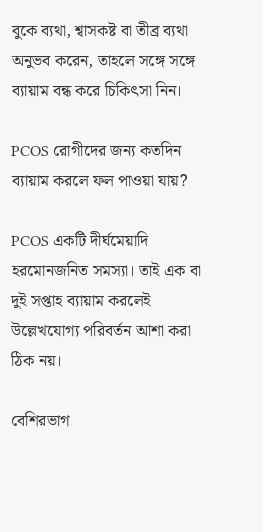বুকে ব্যথা, শ্বাসকষ্ট বা তীব্র ব্যথা অনুভব করেন, তাহলে সঙ্গে সঙ্গে ব্যায়াম বন্ধ করে চিকিৎসা নিন।

PCOS রোগীদের জন্য কতদিন ব্যায়াম করলে ফল পাওয়া যায়?

PCOS একটি দীর্ঘমেয়াদি হরমোনজনিত সমস্যা। তাই এক বা দুই সপ্তাহ ব্যায়াম করলেই উল্লেখযোগ্য পরিবর্তন আশা করা ঠিক নয়।

বেশিরভাগ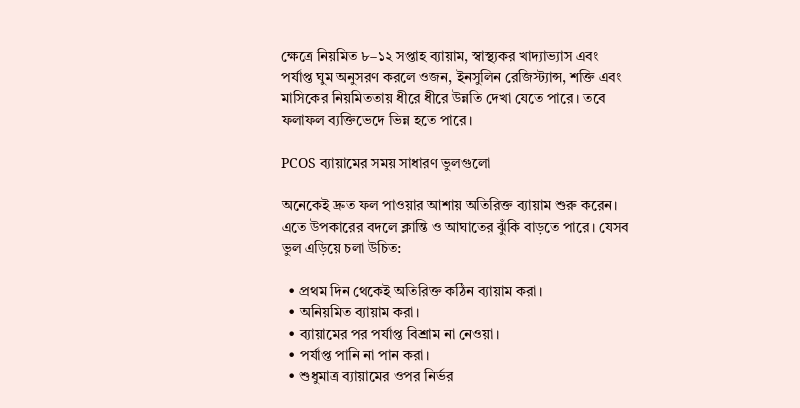ক্ষেত্রে নিয়মিত ৮–১২ সপ্তাহ ব্যায়াম, স্বাস্থ্যকর খাদ্যাভ্যাস এবং পর্যাপ্ত ঘুম অনুসরণ করলে ওজন, ইনসুলিন রেজিস্ট্যান্স, শক্তি এবং মাসিকের নিয়মিততায় ধীরে ধীরে উন্নতি দেখা যেতে পারে। তবে ফলাফল ব্যক্তিভেদে ভিন্ন হতে পারে।

PCOS ব্যায়ামের সময় সাধারণ ভুলগুলো

অনেকেই দ্রুত ফল পাওয়ার আশায় অতিরিক্ত ব্যায়াম শুরু করেন। এতে উপকারের বদলে ক্লান্তি ও আঘাতের ঝুঁকি বাড়তে পারে। যেসব ভুল এড়িয়ে চলা উচিত:

  • প্রথম দিন থেকেই অতিরিক্ত কঠিন ব্যায়াম করা।
  • অনিয়মিত ব্যায়াম করা।
  • ব্যায়ামের পর পর্যাপ্ত বিশ্রাম না নেওয়া।
  • পর্যাপ্ত পানি না পান করা।
  • শুধুমাত্র ব্যায়ামের ওপর নির্ভর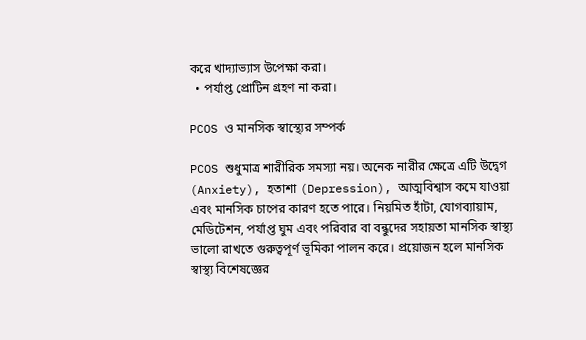করে খাদ্যাভ্যাস উপেক্ষা করা।
  • পর্যাপ্ত প্রোটিন গ্রহণ না করা।

PCOS ও মানসিক স্বাস্থ্যের সম্পর্ক

PCOS শুধুমাত্র শারীরিক সমস্যা নয়। অনেক নারীর ক্ষেত্রে এটি উদ্বেগ (Anxiety), হতাশা (Depression), আত্মবিশ্বাস কমে যাওয়া এবং মানসিক চাপের কারণ হতে পারে। নিয়মিত হাঁটা, যোগব্যায়াম, মেডিটেশন, পর্যাপ্ত ঘুম এবং পরিবার বা বন্ধুদের সহায়তা মানসিক স্বাস্থ্য ভালো রাখতে গুরুত্বপূর্ণ ভূমিকা পালন করে। প্রয়োজন হলে মানসিক স্বাস্থ্য বিশেষজ্ঞের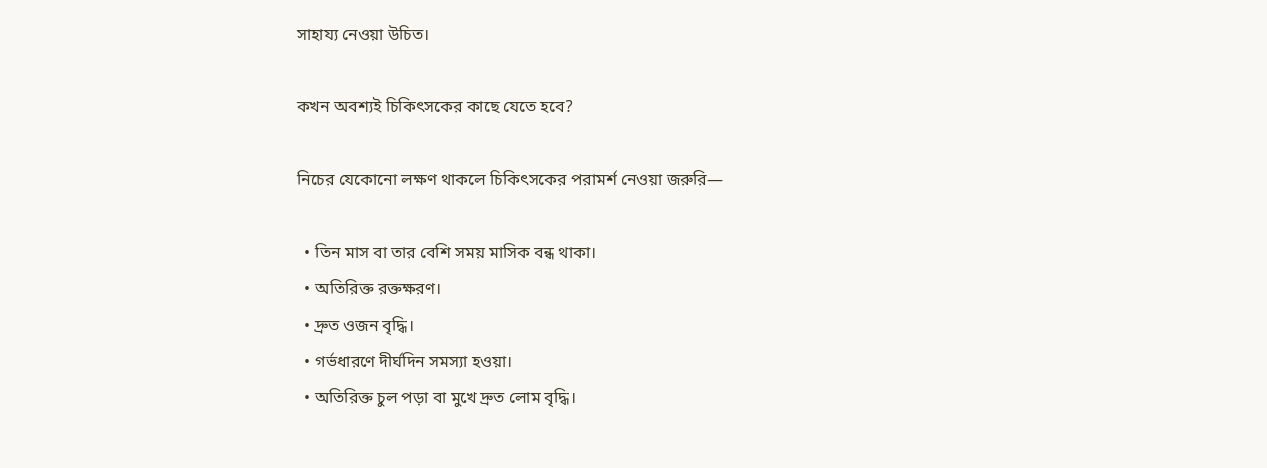সাহায্য নেওয়া উচিত।

কখন অবশ্যই চিকিৎসকের কাছে যেতে হবে?

নিচের যেকোনো লক্ষণ থাকলে চিকিৎসকের পরামর্শ নেওয়া জরুরি—

  • তিন মাস বা তার বেশি সময় মাসিক বন্ধ থাকা।
  • অতিরিক্ত রক্তক্ষরণ।
  • দ্রুত ওজন বৃদ্ধি।
  • গর্ভধারণে দীর্ঘদিন সমস্যা হওয়া।
  • অতিরিক্ত চুল পড়া বা মুখে দ্রুত লোম বৃদ্ধি।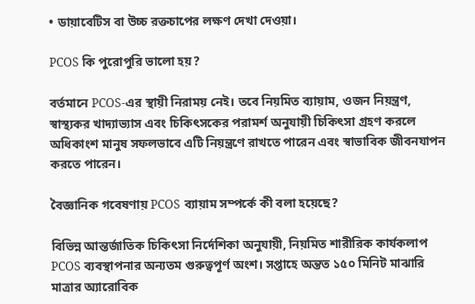• ডায়াবেটিস বা উচ্চ রক্তচাপের লক্ষণ দেখা দেওয়া।

PCOS কি পুরোপুরি ভালো হয়?

বর্তমানে PCOS-এর স্থায়ী নিরাময় নেই। তবে নিয়মিত ব্যায়াম, ওজন নিয়ন্ত্রণ, স্বাস্থ্যকর খাদ্যাভ্যাস এবং চিকিৎসকের পরামর্শ অনুযায়ী চিকিৎসা গ্রহণ করলে অধিকাংশ মানুষ সফলভাবে এটি নিয়ন্ত্রণে রাখতে পারেন এবং স্বাভাবিক জীবনযাপন করতে পারেন।

বৈজ্ঞানিক গবেষণায় PCOS ব্যায়াম সম্পর্কে কী বলা হয়েছে?

বিভিন্ন আন্তর্জাতিক চিকিৎসা নির্দেশিকা অনুযায়ী, নিয়মিত শারীরিক কার্যকলাপ PCOS ব্যবস্থাপনার অন্যতম গুরুত্বপূর্ণ অংশ। সপ্তাহে অন্তত ১৫০ মিনিট মাঝারি মাত্রার অ্যারোবিক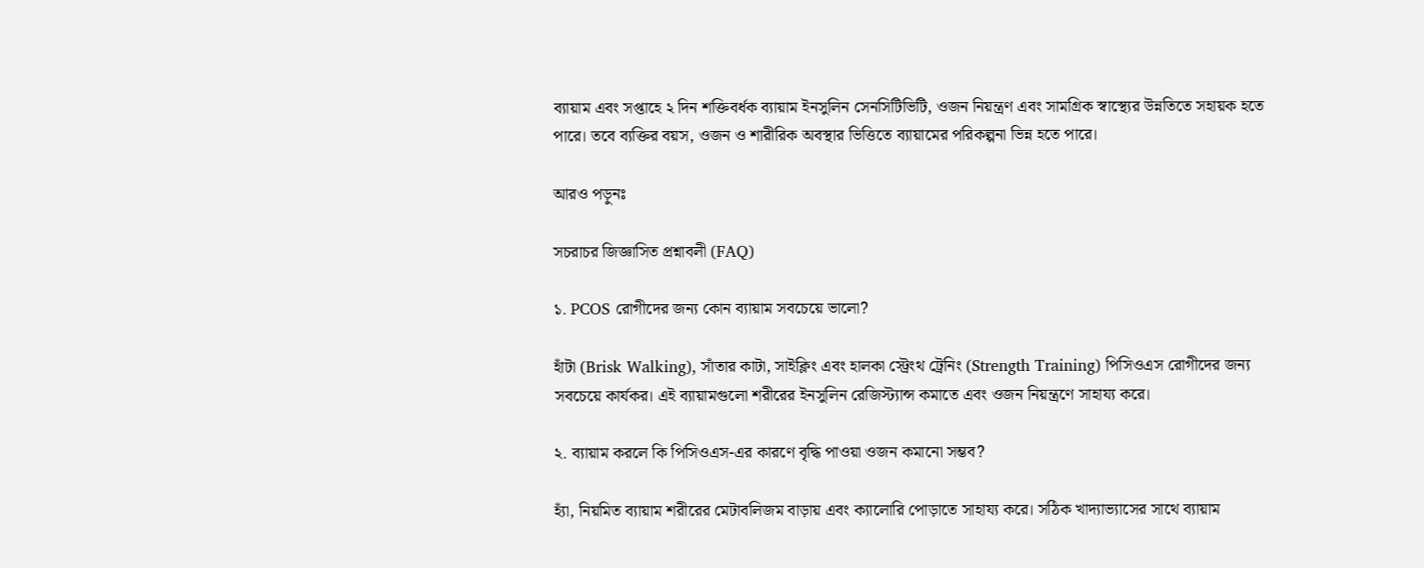ব্যায়াম এবং সপ্তাহে ২ দিন শক্তিবর্ধক ব্যায়াম ইনসুলিন সেনসিটিভিটি, ওজন নিয়ন্ত্রণ এবং সামগ্রিক স্বাস্থ্যের উন্নতিতে সহায়ক হতে পারে। তবে ব্যক্তির বয়স, ওজন ও শারীরিক অবস্থার ভিত্তিতে ব্যায়ামের পরিকল্পনা ভিন্ন হতে পারে।

আরও পড়ুনঃ

সচরাচর জিজ্ঞাসিত প্রশ্নাবলী (FAQ)

১. PCOS রোগীদের জন্য কোন ব্যায়াম সবচেয়ে ভালো?

হাঁটা (Brisk Walking), সাঁতার কাটা, সাইক্লিং এবং হালকা স্ট্রেংথ ট্রেনিং (Strength Training) পিসিওএস রোগীদের জন্য সবচেয়ে কার্যকর। এই ব্যায়ামগুলো শরীরের ইনসুলিন রেজিস্ট্যান্স কমাতে এবং ওজন নিয়ন্ত্রণে সাহায্য করে।

২. ব্যায়াম করলে কি পিসিওএস-এর কারণে বৃদ্ধি পাওয়া ওজন কমানো সম্ভব?

হ্যাঁ, নিয়মিত ব্যায়াম শরীরের মেটাবলিজম বাড়ায় এবং ক্যালোরি পোড়াতে সাহায্য করে। সঠিক খাদ্যাভ্যাসের সাথে ব্যায়াম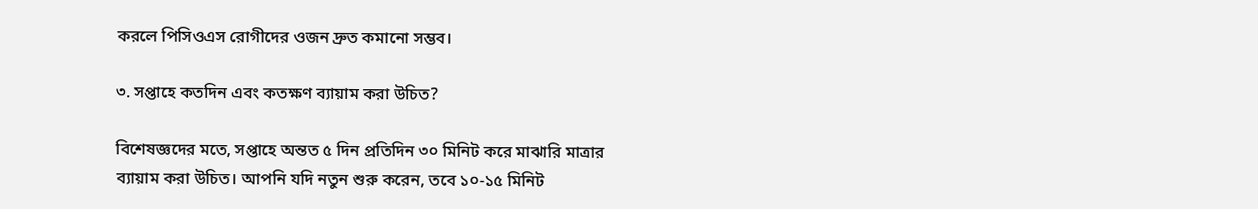করলে পিসিওএস রোগীদের ওজন দ্রুত কমানো সম্ভব।

৩. সপ্তাহে কতদিন এবং কতক্ষণ ব্যায়াম করা উচিত?

বিশেষজ্ঞদের মতে, সপ্তাহে অন্তত ৫ দিন প্রতিদিন ৩০ মিনিট করে মাঝারি মাত্রার ব্যায়াম করা উচিত। আপনি যদি নতুন শুরু করেন, তবে ১০-১৫ মিনিট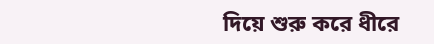দিয়ে শুরু করে ধীরে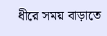ধীরে সময় বাড়াতে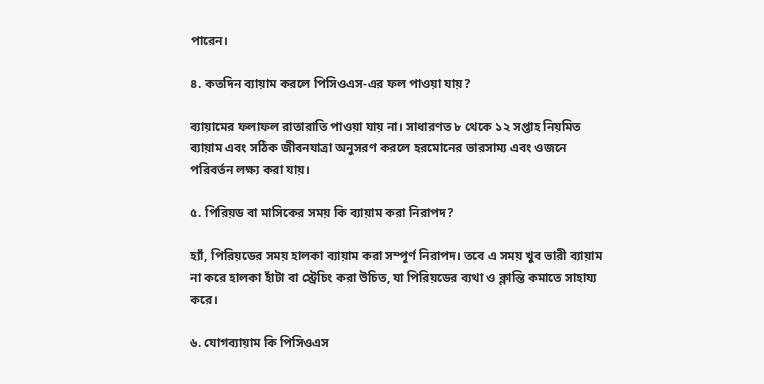পারেন।

৪. কতদিন ব্যায়াম করলে পিসিওএস-এর ফল পাওয়া যায়?

ব্যায়ামের ফলাফল রাতারাতি পাওয়া যায় না। সাধারণত ৮ থেকে ১২ সপ্তাহ নিয়মিত ব্যায়াম এবং সঠিক জীবনযাত্রা অনুসরণ করলে হরমোনের ভারসাম্য এবং ওজনে পরিবর্তন লক্ষ্য করা যায়।

৫. পিরিয়ড বা মাসিকের সময় কি ব্যায়াম করা নিরাপদ?

হ্যাঁ, পিরিয়ডের সময় হালকা ব্যায়াম করা সম্পূর্ণ নিরাপদ। তবে এ সময় খুব ভারী ব্যায়াম না করে হালকা হাঁটা বা স্ট্রেচিং করা উচিত, যা পিরিয়ডের ব্যথা ও ক্লান্তি কমাতে সাহায্য করে।

৬. যোগব্যায়াম কি পিসিওএস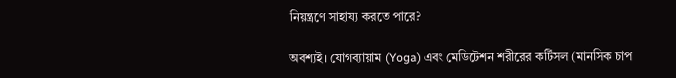নিয়ন্ত্রণে সাহায্য করতে পারে?

অবশ্যই। যোগব্যায়াম (Yoga) এবং মেডিটেশন শরীরের কর্টিসল (মানসিক চাপ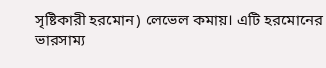সৃষ্টিকারী হরমোন) লেভেল কমায়। এটি হরমোনের ভারসাম্য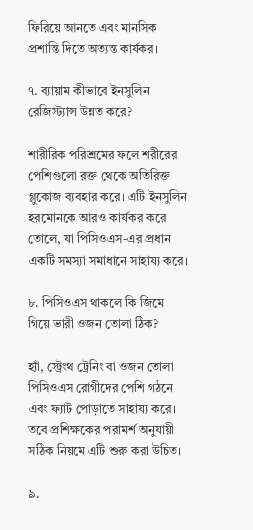ফিরিয়ে আনতে এবং মানসিক প্রশান্তি দিতে অত্যন্ত কার্যকর।

৭. ব্যায়াম কীভাবে ইনসুলিন রেজিস্ট্যান্স উন্নত করে?

শারীরিক পরিশ্রমের ফলে শরীরের পেশিগুলো রক্ত থেকে অতিরিক্ত গ্লুকোজ ব্যবহার করে। এটি ইনসুলিন হরমোনকে আরও কার্যকর করে তোলে, যা পিসিওএস-এর প্রধান একটি সমস্যা সমাধানে সাহায্য করে।

৮. পিসিওএস থাকলে কি জিমে গিয়ে ভারী ওজন তোলা ঠিক?

হ্যাঁ, স্ট্রেংথ ট্রেনিং বা ওজন তোলা পিসিওএস রোগীদের পেশি গঠনে এবং ফ্যাট পোড়াতে সাহায্য করে। তবে প্রশিক্ষকের পরামর্শ অনুযায়ী সঠিক নিয়মে এটি শুরু করা উচিত।

৯.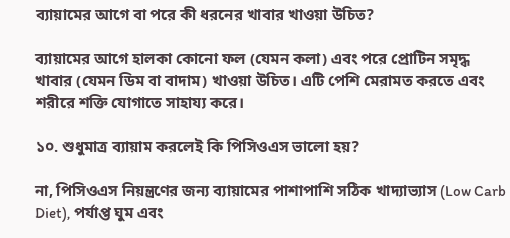ব্যায়ামের আগে বা পরে কী ধরনের খাবার খাওয়া উচিত?

ব্যায়ামের আগে হালকা কোনো ফল (যেমন কলা) এবং পরে প্রোটিন সমৃদ্ধ খাবার (যেমন ডিম বা বাদাম) খাওয়া উচিত। এটি পেশি মেরামত করতে এবং শরীরে শক্তি যোগাতে সাহায্য করে।

১০. শুধুমাত্র ব্যায়াম করলেই কি পিসিওএস ভালো হয়?

না, পিসিওএস নিয়ন্ত্রণের জন্য ব্যায়ামের পাশাপাশি সঠিক খাদ্যাভ্যাস (Low Carb Diet), পর্যাপ্ত ঘুম এবং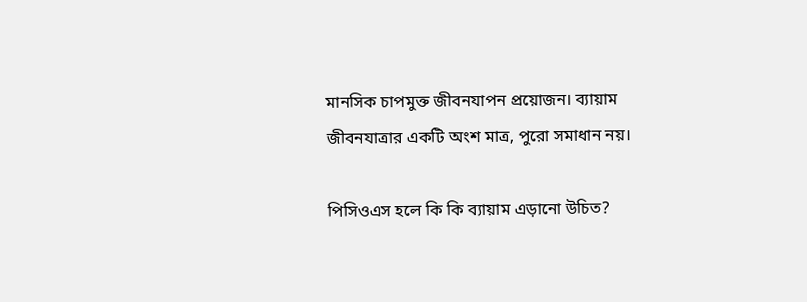মানসিক চাপমুক্ত জীবনযাপন প্রয়োজন। ব্যায়াম জীবনযাত্রার একটি অংশ মাত্র, পুরো সমাধান নয়।

পিসিওএস হলে কি কি ব্যায়াম এড়ানো উচিত?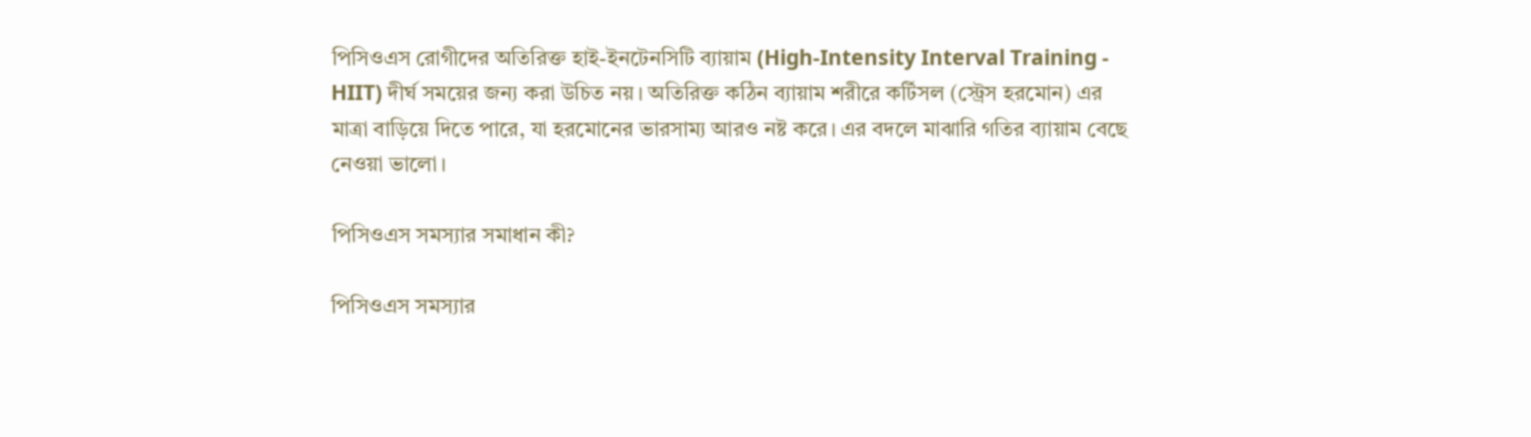পিসিওএস রোগীদের অতিরিক্ত হাই-ইনটেনসিটি ব্যায়াম (High-Intensity Interval Training - HIIT) দীর্ঘ সময়ের জন্য করা উচিত নয়। অতিরিক্ত কঠিন ব্যায়াম শরীরে কর্টিসল (স্ট্রেস হরমোন) এর মাত্রা বাড়িয়ে দিতে পারে, যা হরমোনের ভারসাম্য আরও নষ্ট করে। এর বদলে মাঝারি গতির ব্যায়াম বেছে নেওয়া ভালো।

পিসিওএস সমস্যার সমাধান কী?

পিসিওএস সমস্যার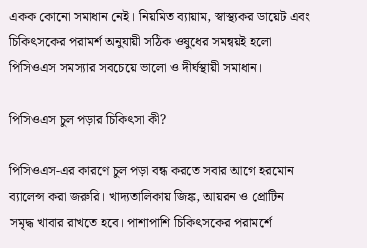একক কোনো সমাধান নেই। নিয়মিত ব্যায়াম, স্বাস্থ্যকর ডায়েট এবং চিকিৎসকের পরামর্শ অনুযায়ী সঠিক ওষুধের সমন্বয়ই হলো পিসিওএস সমস্যার সবচেয়ে ভালো ও দীর্ঘস্থায়ী সমাধান।

পিসিওএস চুল পড়ার চিকিৎসা কী?

পিসিওএস-এর কারণে চুল পড়া বন্ধ করতে সবার আগে হরমোন ব্যালেন্স করা জরুরি। খাদ্যতালিকায় জিঙ্ক, আয়রন ও প্রোটিন সমৃদ্ধ খাবার রাখতে হবে। পাশাপাশি চিকিৎসকের পরামর্শে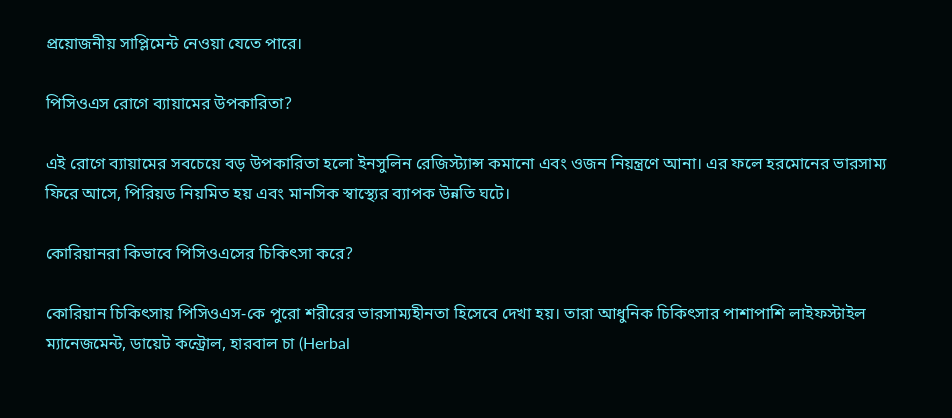প্রয়োজনীয় সাপ্লিমেন্ট নেওয়া যেতে পারে।

পিসিওএস রোগে ব্যায়ামের উপকারিতা?

এই রোগে ব্যায়ামের সবচেয়ে বড় উপকারিতা হলো ইনসুলিন রেজিস্ট্যান্স কমানো এবং ওজন নিয়ন্ত্রণে আনা। এর ফলে হরমোনের ভারসাম্য ফিরে আসে, পিরিয়ড নিয়মিত হয় এবং মানসিক স্বাস্থ্যের ব্যাপক উন্নতি ঘটে।

কোরিয়ানরা কিভাবে পিসিওএসের চিকিৎসা করে?

কোরিয়ান চিকিৎসায় পিসিওএস-কে পুরো শরীরের ভারসাম্যহীনতা হিসেবে দেখা হয়। তারা আধুনিক চিকিৎসার পাশাপাশি লাইফস্টাইল ম্যানেজমেন্ট, ডায়েট কন্ট্রোল, হারবাল চা (Herbal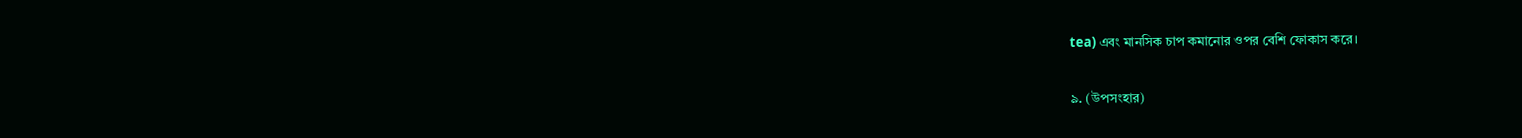tea) এবং মানসিক চাপ কমানোর ওপর বেশি ফোকাস করে।

৯. (উপসংহার)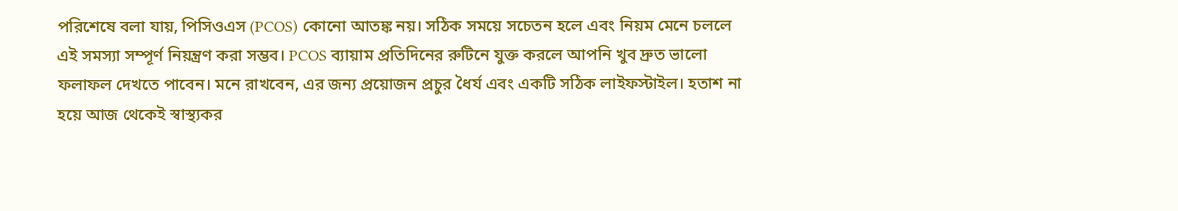পরিশেষে বলা যায়, পিসিওএস (PCOS) কোনো আতঙ্ক নয়। সঠিক সময়ে সচেতন হলে এবং নিয়ম মেনে চললে এই সমস্যা সম্পূর্ণ নিয়ন্ত্রণ করা সম্ভব। PCOS ব্যায়াম প্রতিদিনের রুটিনে যুক্ত করলে আপনি খুব দ্রুত ভালো ফলাফল দেখতে পাবেন। মনে রাখবেন, এর জন্য প্রয়োজন প্রচুর ধৈর্য এবং একটি সঠিক লাইফস্টাইল। হতাশ না হয়ে আজ থেকেই স্বাস্থ্যকর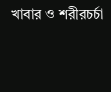খাবার ও শরীরচর্চা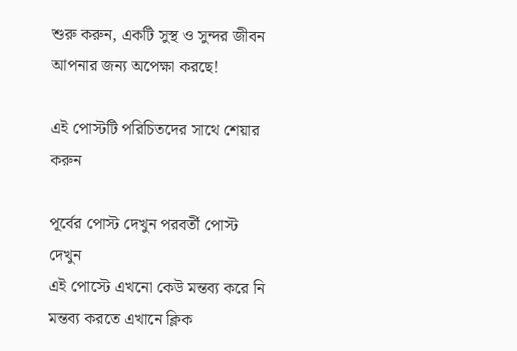শুরু করুন, একটি সুস্থ ও সুন্দর জীবন আপনার জন্য অপেক্ষা করছে!

এই পোস্টটি পরিচিতদের সাথে শেয়ার করুন

পূর্বের পোস্ট দেখুন পরবর্তী পোস্ট দেখুন
এই পোস্টে এখনো কেউ মন্তব্য করে নি
মন্তব্য করতে এখানে ক্লিক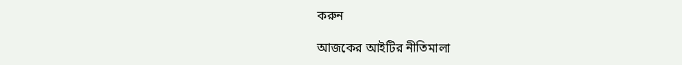করুন

আজকের আইটির নীতিমালা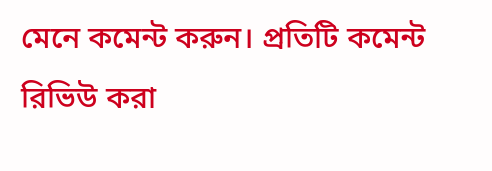মেনে কমেন্ট করুন। প্রতিটি কমেন্ট রিভিউ করা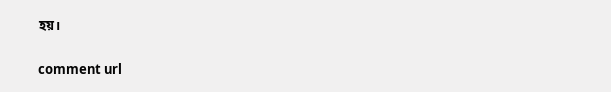হয়।

comment url